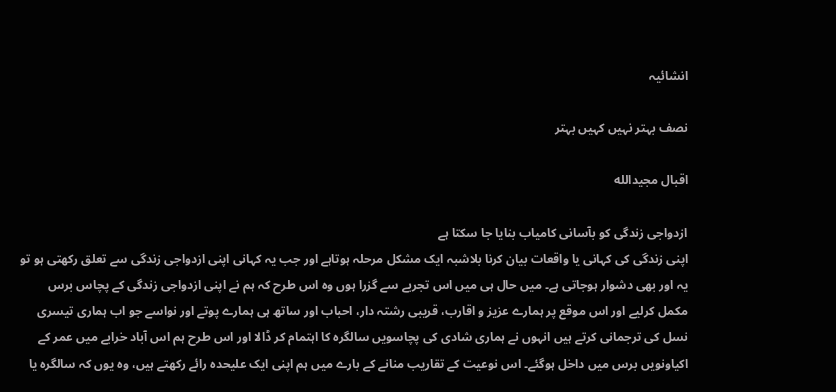انشائیہ

نصف بہتر نہیں کہیں بہتر

اقبال مجیدالله

ازدواجی زندگی کو بآسانی کامیاب بنایا جا سکتا ہے
اپنی زندگی کی کہانی یا واقعات بیان کرنا بلاشبہ ایک مشکل مرحلہ ہوتاہے اور جب یہ کہانی اپنی ازدواجی زندگی سے تعلق رکھتی ہو تو یہ اور بھی دشوار ہوجاتی ہے۔ میں حال ہی میں اس تجربے سے گزرا ہوں وہ اس طرح کہ ہم نے اپنی ازدواجی زندگی کے پچاس برس مکمل کرلیے اور اس موقع پر ہمارے عزیز و اقارب، قریبی رشتہ دار، احباب اور ساتھ ہی ہمارے پوتے اور نواسے جو اب ہماری تیسری نسل کی ترجمانی کرتے ہیں انہوں نے ہماری شادی کی پچاسویں سالگرہ کا اہتمام کر ڈالا اور اس طرح ہم اس آباد خرابے میں عمر کے اکیاونویں برس میں داخل ہوگئے۔ اس نوعیت کے تقاریب منانے کے بارے میں ہم اپنی ایک علیحدہ رائے رکھتے ہیں، وہ یوں کہ سالگرہ یا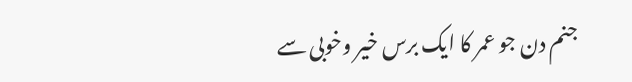جنم دن جو عمر کا ایک برس خیر وخوبی سے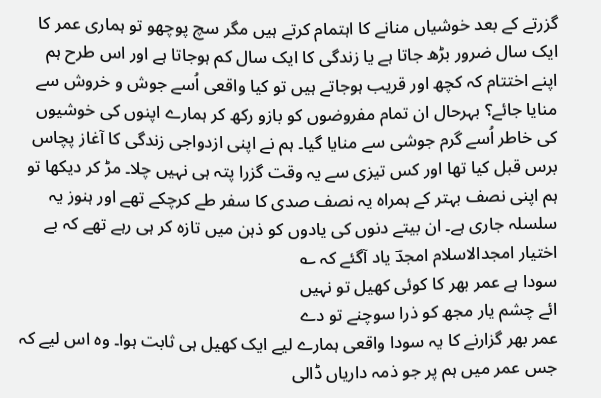گزرتے کے بعد خوشیاں منانے کا اہتمام کرتے ہیں مگر سچ پوچھو تو ہماری عمر کا ایک سال ضرور بڑھ جاتا ہے یا زندگی کا ایک سال کم ہوجاتا ہے اور اس طرح ہم اپنے اختتام کہ کچھ اور قریب ہوجاتے ہیں تو کیا واقعی اُسے جوش و خروش سے منایا جائے؟ بہرحال ان تمام مفروضوں کو بازو رکھ کر ہمارے اپنوں کی خوشیوں کی خاطر اُسے گرم جوشی سے منایا گیا۔ ہم نے اپنی ازدواجی زندگی کا آغاز پچاس برس قبل کیا تھا اور کس تیزی سے یہ وقت گزرا پتہ ہی نہیں چلا۔ مڑ کر دیکھا تو ہم اپنی نصف بہتر کے ہمراہ یہ نصف صدی کا سفر طے کرچکے تھے اور ہنوز یہ سلسلہ جاری ہے۔ ان بیتے دنوں کی یادوں کو ذہن میں تازہ کر ہی رہے تھے کہ بے اختیار امجدالاسلام امجدؔ یاد آگئے کہ ؎
سودا ہے عمر بھر کا کوئی کھیل تو نہیں
ائے چشم یار مجھ کو ذرا سوچنے تو دے
عمر بھر گزارنے کا یہ سودا واقعی ہمارے لیے ایک کھیل ہی ثابت ہوا۔ وہ اس لیے کہ جس عمر میں ہم پر جو ذمہ داریاں ڈالی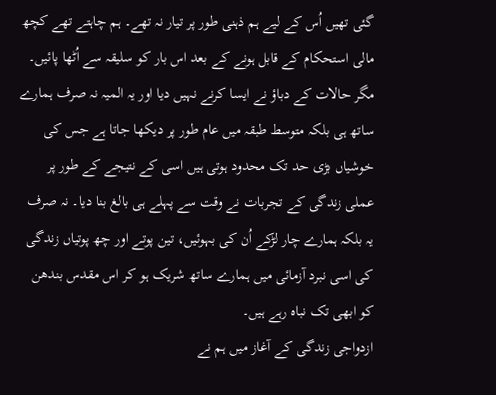گئی تھیں اُس کے لیے ہم ذہنی طور پر تیار نہ تھے۔ ہم چاہتے تھے کچھ مالی استحکام کے قابل ہونے کے بعد اس بار کو سلیقہ سے اُٹھا پائیں۔ مگر حالات کے دباؤ نے ایسا کرنے نہیں دیا اور یہ المیہ نہ صرف ہمارے ساتھ ہی بلکہ متوسط طبقہ میں عام طور پر دیکھا جاتا ہے جس کی خوشیاں بڑی حد تک محدود ہوتی ہیں اسی کے نتیجے کے طور پر عملی زندگی کے تجربات نے وقت سے پہلے ہی بالغ بنا دیا۔ نہ صرف یہ بلکہ ہمارے چار لڑکے اُن کی بہوئیں، تین پوتے اور چھ پوتیاں زندگی کی اسی نبرد آزمائی میں ہمارے ساتھ شریک ہو کر اس مقدس بندھن کو ابھی تک نباہ رہے ہیں۔
ازدواجی زندگی کے آغاز میں ہم نے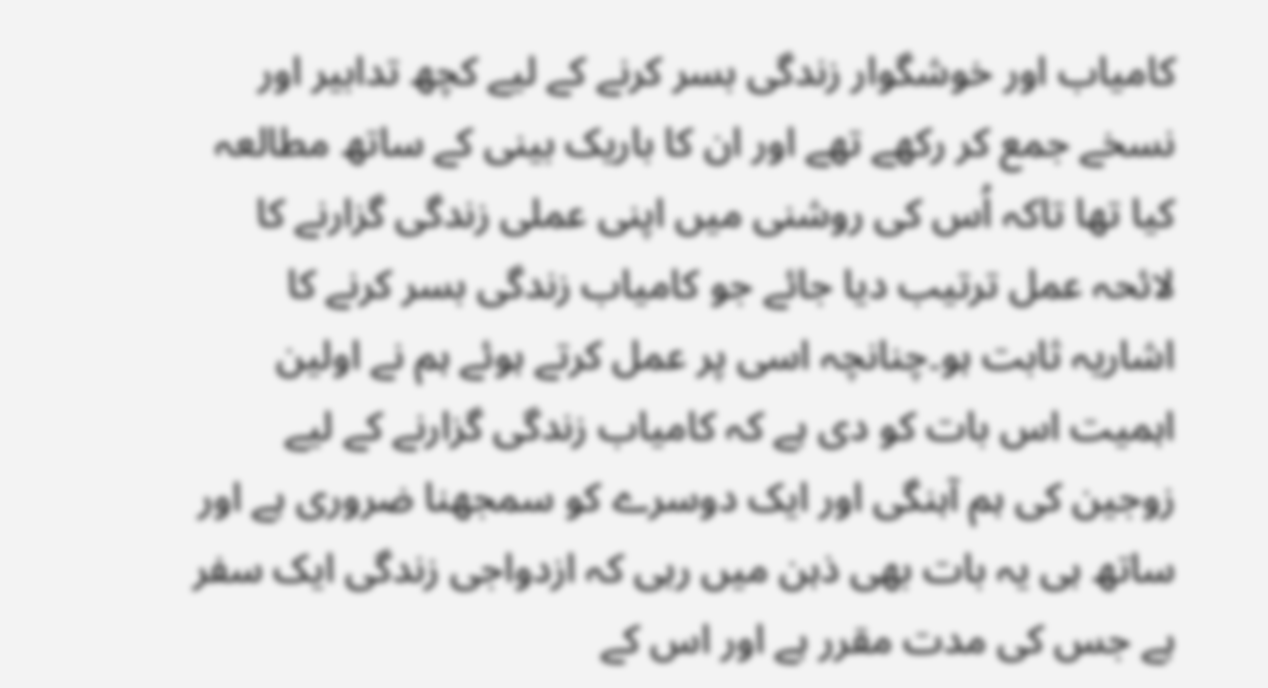کامیاب اور خوشگوار زندگی بسر کرنے کے لیے کچھ تدابیر اور نسخے جمع کر رکھے تھے اور ان کا باریک بینی کے ساتھ مطالعہ کیا تھا تاکہ اُس کی روشنی میں اپنی عملی زندگی گزارنے کا لائحہ عمل ترتیب دیا جائے جو کامیاب زندگی بسر کرنے کا اشاریہ ثابت ہو۔چنانچہ اسی پر عمل کرتے ہوئے ہم نے اولین اہمیت اس بات کو دی ہے کہ کامیاب زندگی گزارنے کے لیے زوجین کی ہم آہنگی اور ایک دوسرے کو سمجھنا ضروری ہے اور ساتھ ہی یہ بات بھی ذہن میں رہی کہ ازدواجی زندگی ایک سفر ہے جس کی مدت مقرر ہے اور اس کے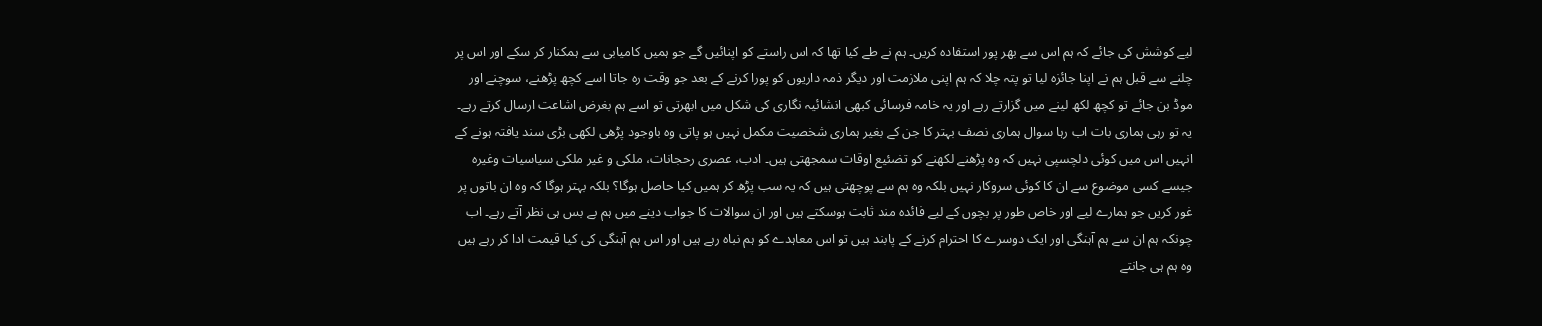لیے کوشش کی جائے کہ ہم اس سے بھر پور استفادہ کریں۔ ہم نے طے کیا تھا کہ اس راستے کو اپنائیں گے جو ہمیں کامیابی سے ہمکنار کر سکے اور اس پر چلنے سے قبل ہم نے اپنا جائزہ لیا تو پتہ چلا کہ ہم اپنی ملازمت اور دیگر ذمہ داریوں کو پورا کرنے کے بعد جو وقت رہ جاتا اسے کچھ پڑھنے، سوچنے اور موڈ بن جائے تو کچھ لکھ لینے میں گزارتے رہے اور یہ خامہ فرسائی کبھی انشائیہ نگاری کی شکل میں ابھرتی تو اسے ہم بغرض اشاعت ارسال کرتے رہے۔ یہ تو رہی ہماری بات اب رہا سوال ہماری نصف بہتر کا جن کے بغیر ہماری شخصیت مکمل نہیں ہو پاتی وہ باوجود پڑھی لکھی بڑی سند یافتہ ہونے کے انہیں اس میں کوئی دلچسپی نہیں کہ وہ پڑھنے لکھنے کو تضئیع اوقات سمجھتی ہیں۔ ادب، عصری رحجانات، ملکی و غیر ملکی سیاسیات وغیرہ جیسے کسی موضوع سے ان کا کوئی سروکار نہیں بلکہ وہ ہم سے پوچھتی ہیں کہ یہ سب پڑھ کر ہمیں کیا حاصل ہوگا؟ بلکہ بہتر ہوگا کہ وہ ان باتوں پر غور کریں جو ہمارے لیے اور خاص طور پر بچوں کے لیے فائدہ مند ثابت ہوسکتے ہیں اور ان سوالات کا جواب دینے میں ہم بے بس ہی نظر آتے رہے۔ اب چونکہ ہم ان سے ہم آہنگی اور ایک دوسرے کا احترام کرنے کے پابند ہیں تو اس معاہدے کو ہم نباہ رہے ہیں اور اس ہم آہنگی کی کیا قیمت ادا کر رہے ہیں وہ ہم ہی جانتے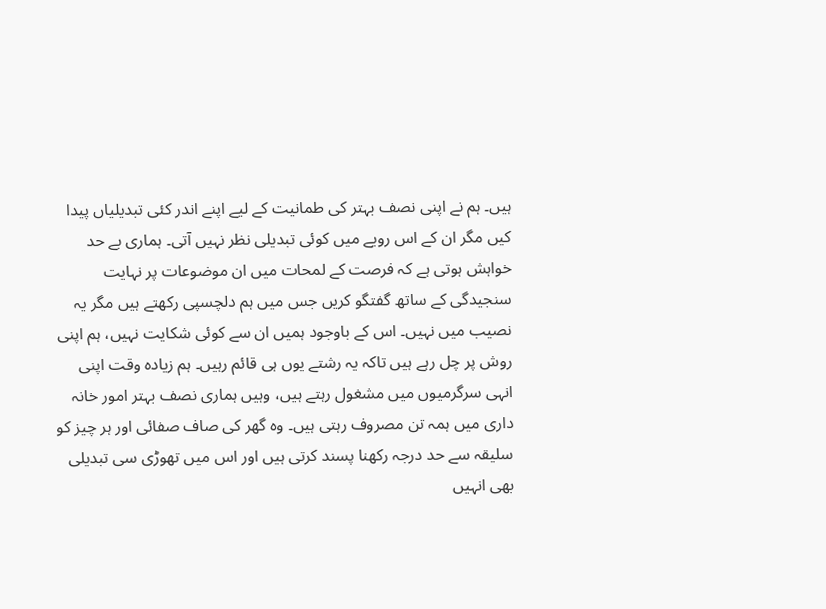ہیں۔ ہم نے اپنی نصف بہتر کی طمانیت کے لیے اپنے اندر کئی تبدیلیاں پیدا کیں مگر ان کے اس رویے میں کوئی تبدیلی نظر نہیں آتی۔ ہماری بے حد خواہش ہوتی ہے کہ فرصت کے لمحات میں ان موضوعات پر نہایت سنجیدگی کے ساتھ گفتگو کریں جس میں ہم دلچسپی رکھتے ہیں مگر یہ نصیب میں نہیں۔ اس کے باوجود ہمیں ان سے کوئی شکایت نہیں، ہم اپنی روش پر چل رہے ہیں تاکہ یہ رشتے یوں ہی قائم رہیں۔ ہم زیادہ وقت اپنی انہی سرگرمیوں میں مشغول رہتے ہیں، وہیں ہماری نصف بہتر امور خانہ داری میں ہمہ تن مصروف رہتی ہیں۔ وہ گھر کی صاف صفائی اور ہر چیز کو سلیقہ سے حد درجہ رکھنا پسند کرتی ہیں اور اس میں تھوڑی سی تبدیلی بھی انہیں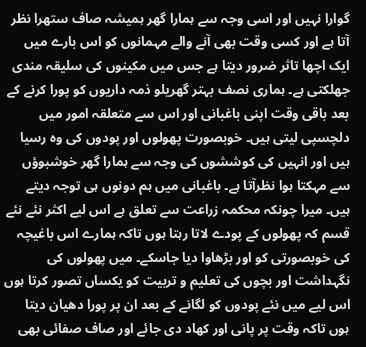گوارا نہیں اور اسی وجہ سے ہمارا گھر ہمیشہ صاف ستھرا نظر آتا ہے اور کسی وقت بھی آنے والے مہمانوں کو اس بارے میں ایک اچھا تاثر ضرور دیتا ہے جس میں مکینوں کی سلیقہ مندی جھلکتی ہے۔ ہماری نصف بہتر گھریلو ذمہ داریوں کو پورا کرنے کے بعد باقی وقت اپنی باغبانی اور اس سے متعلقہ امور میں دلچسپی لیتی ہیں۔ خوبصورت پھولوں اور پودوں کی وہ رسیا ہیں اور انہیں کی کوششوں کی وجہ سے ہمارا گھر خوشبوؤں سے مہکتا ہوا نظرآتا ہے۔ باغبانی میں ہم دونوں ہی توجہ دیتے ہیں۔ میرا چونکہ محکمہ زراعت سے تعلق ہے اس لیے اکثر نئے نئے قسم کہ پھولوں کے پودے لاتا رہتا ہوں تاکہ ہمارے اس باغیچہ کی خوبصورتی کو اور بڑھاوا دیا جاسکے۔ میں پھولوں کی نگہداشت اور بچوں کی تعلیم و تربیت کو یکساں تصور کرتا ہوں اس لیے میں نئے پودوں کو لگانے کے بعد ان پر پورا دھیان دیتا ہوں تاکہ وقت پر پانی اور کھاد دی جائے اور صاف صفائی بھی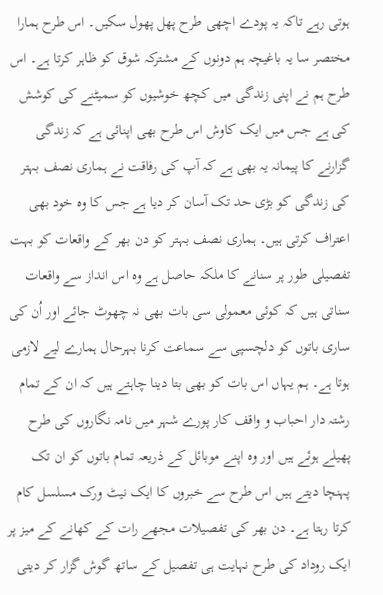ہوتی رہے تاکہ یہ پودے اچھی طرح پھل پھول سکیں۔ اس طرح ہمارا مختصر سا یہ باغیچہ ہم دونوں کے مشترکہ شوق کو ظاہر کرتا ہے۔ اس طرح ہم نے اپنی زندگی میں کچھ خوشیوں کو سمیٹنے کی کوشش کی ہے جس میں ایک کاوش اس طرح بھی اپنائی ہے کہ زندگی گزارنے کا پیمانہ یہ بھی ہے کہ آپ کی رفاقت نے ہماری نصف بہتر کی زندگی کو بڑی حد تک آسان کر دیا ہے جس کا وہ خود بھی اعتراف کرتی ہیں۔ ہماری نصف بہتر کو دن بھر کے واقعات کو بہت تفصیلی طور پر سنانے کا ملکہ حاصل ہے وہ اس انداز سے واقعات سناتی ہیں کہ کوئی معمولی سی بات بھی نہ چھوٹ جائے اور اُن کی ساری باتوں کو دلچسپی سے سماعت کرنا بہرحال ہمارے لیے لازمی ہوتا ہے۔ ہم یہاں اس بات کو بھی بتا دینا چاہتے ہیں کہ ان کے تمام رشتہ دار احباب و واقف کار پورے شہر میں نامہ نگاروں کی طرح پھیلے ہوئے ہیں اور وہ اپنے موبائل کے ذریعہ تمام باتوں کو ان تک پہنچا دیتے ہیں اس طرح سے خبروں کا ایک نیٹ ورک مسلسل کام کرتا رہتا ہے۔ دن بھر کی تفصیلات مجھے رات کے کھانے کے میز پر ایک روداد کی طرح نہایت ہی تفصیل کے ساتھ گوش گزار کر دیتی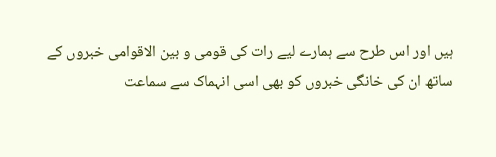ہیں اور اس طرح سے ہمارے لیے رات کی قومی و بین الاقوامی خبروں کے ساتھ ان کی خانگی خبروں کو بھی اسی انہماک سے سماعت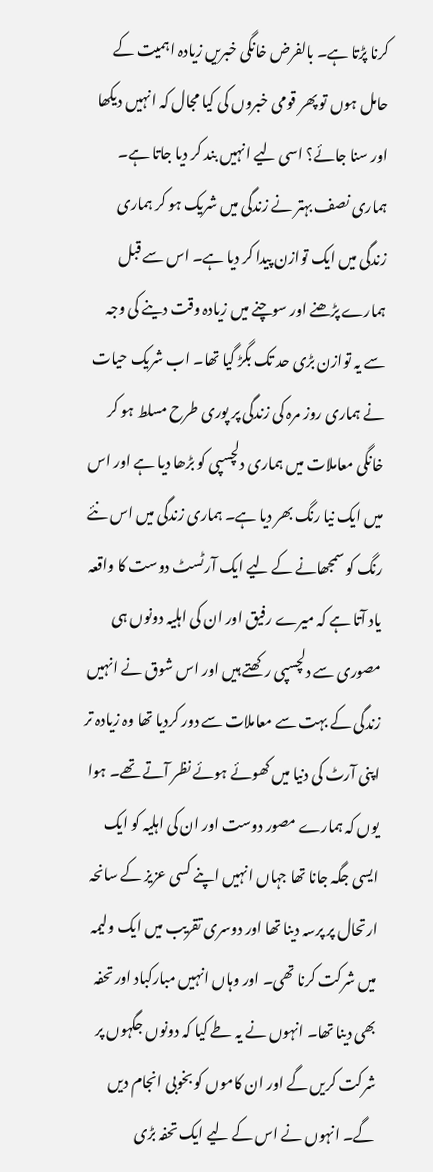کرنا پڑتا ہے۔ بالفرض خانگی خبریں زیادہ اہمیت کے حامل ہوں تو پھر قومی خبروں کی کیا مجال کہ انہیں دیکھا اور سنا جائے؟ اسی لیے انہیں بند کر دیا جاتا ہے۔
ہماری نصف بہتر نے زندگی میں شریک ہو کر ہماری زندگی میں ایک توازن پیدا کر دیا ہے۔ اس سے قبل ہمارے پڑھنے اور سوچنے میں زیادہ وقت دینے کی وجہ سے یہ توازن بڑی حد تک بگڑ گیا تھا۔ اب شریک حیات نے ہماری روز مرہ کی زندگی پر پوری طرح مسلط ہو کر خانگی معاملات میں ہماری دلچسپی کو بڑھا دیا ہے اور اس میں ایک نیا رنگ بھر دیا ہے۔ ہماری زندگی میں اس نئے رنگ کو سمجھانے کے لیے ایک آرٹسٹ دوست کا واقعہ یاد آتا ہے کہ میرے رفیق اور ان کی اہلیہ دونوں ہی مصوری سے دلچسپی رکھتے ہیں اور اس شوق نے انہیں زندگی کے بہت سے معاملات سے دور کردیا تھا وہ زیادہ تر اپنی آرٹ کی دنیا میں کھوئے ہوئے نظر آتے تھے۔ ہوا یوں کہ ہمارے مصور دوست اور ان کی اہلیہ کو ایک ایسی جگہ جانا تھا جہاں انہیں اپنے کسی عزیز کے سانحہ ارتحال پر پرسہ دینا تھا اور دوسری تقریب میں ایک ولیمہ میں شرکت کرنا تھی۔ اور وہاں انہیں مبارکباد اور تحفہ بھی دینا تھا۔ انہوں نے یہ طے کیا کہ دونوں جگہوں پر شرکت کریں گے اور ان کاموں کو بخوبی انجام دیں گے۔ انہوں نے اس کے لیے ایک تحفہ بڑی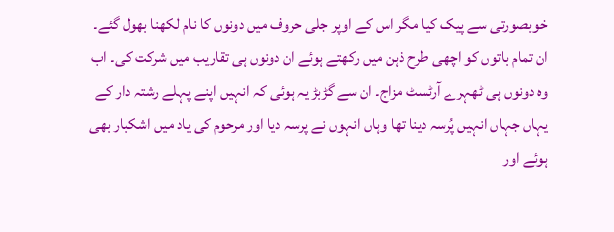خوبصورتی سے پیک کیا مگر اس کے اوپر جلی حروف میں دونوں کا نام لکھنا بھول گئے۔ ان تمام باتوں کو اچھی طرح ذہن میں رکھتے ہوئے ان دونوں ہی تقاریب میں شرکت کی۔ اب وہ دونوں ہی ٹھہرے آرٹسٹ مزاج۔ ان سے گڑبڑ یہ ہوئی کہ انہیں اپنے پہلے رشتہ دار کے یہاں جہاں انہیں پُرسہ دینا تھا وہاں انہوں نے پرسہ دیا اور مرحوم کی یاد میں اشکبار بھی ہوئے اور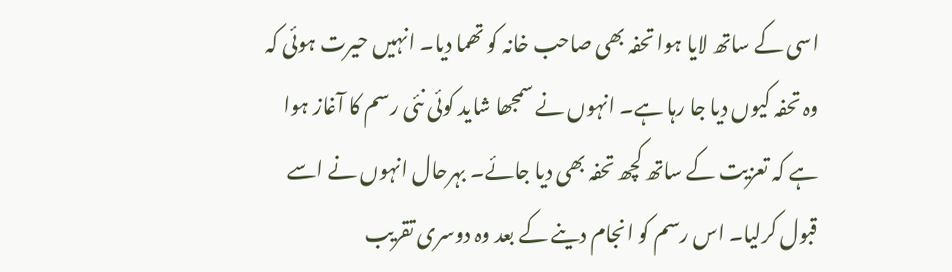اسی کے ساتھ لایا ہوا تحفہ بھی صاحب خانہ کو تھما دیا۔ انہیں حیرت ہوئی کہ وہ تحفہ کیوں دیا جا رہا ہے۔ انہوں نے سمجھا شاید کوئی نئی رسم کا آغاز ہوا ہے کہ تعزیت کے ساتھ کچھ تحفہ بھی دیا جائے۔ بہرحال انہوں نے اسے قبول کرلیا۔ اس رسم کو انجام دینے کے بعد وہ دوسری تقریب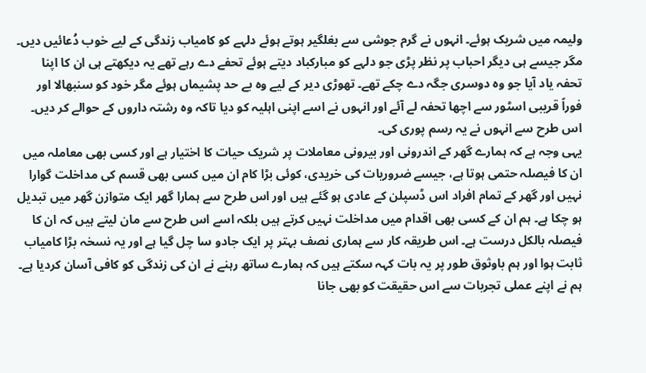ولیمہ میں شریک ہوئے۔ انہوں نے گرم جوشی سے بغلگیر ہوتے ہوئے دلہے کو کامیاب زندگی کے لیے خوب دُعائیں دیں۔ مگر جیسے ہی دیگر احباب پر نظر پڑی جو دلہے کو مبارکباد دیتے ہوئے تحفے دے رہے تھے یہ دیکھتے ہی ان کا اپنا تحفہ یاد آیا جو وہ دوسری جگہ دے چکے تھے۔ تھوڑی دیر کے لیے وہ بے حد پشیماں ہوئے مگر خود کو سنبھالا اور فوراً قریبی اسٹور سے اچھا تحفہ لے آئے اور انہوں نے اسے اپنی اہلیہ کو دیا تاکہ وہ رشتہ داروں کے حوالے کر دیں۔ اس طرح سے انہوں نے یہ رسم پوری کی۔
یہی وجہ ہے کہ ہمارے گھر کے اندرونی اور بیرونی معاملات پر شریک حیات کا اختیار ہے اور کسی بھی معاملہ میں ان کا فیصلہ حتمی ہوتا ہے، جیسے ضروریات کی خریدی، کوئی بڑا کام ان میں کسی بھی قسم کی مداخلت گوارا نہیں اور گھر کے تمام افراد اس ڈسپلن کے عادی ہو گئے ہیں اور اس طرح سے ہمارا گھر ایک متوازن گھر میں تبدیل ہو چکا ہے۔ ہم ان کے کسی بھی اقدام میں مداخلت نہیں کرتے ہیں بلکہ اسے اس طرح سے مان لیتے ہیں کہ ان کا فیصلہ بالکل درست ہے۔ اس طریقہ کار سے ہماری نصف بہتر پر ایک جادو سا چل گیا ہے اور یہ نسخہ بڑا کامیاب ثابت ہوا اور ہم باوثوق طور پر یہ بات کہہ سکتے ہیں کہ ہمارے ساتھ رہنے نے ان کی زندگی کو کافی آسان کردیا ہے۔ ہم نے اپنے عملی تجربات سے اس حقیقت کو بھی جانا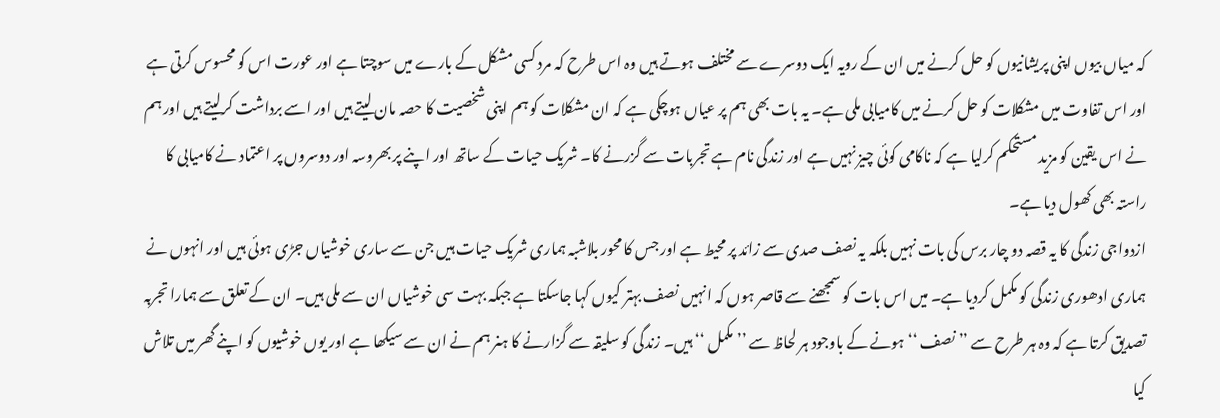کہ میاں بیوں اپنی پریشانیوں کو حل کرنے میں ان کے رویہ ایک دوسرے سے مختلف ہوتے ہیں وہ اس طرح کہ مرد کسی مشکل کے بارے میں سوچتا ہے اور عورت اس کو محسوس کرتی ہے اور اس تفاوت میں مشکلات کو حل کرنے میں کامیابی ملی ہے۔ یہ بات بھی ہم پر عیاں ہوچکی ہے کہ ان مشکلات کو ہم اپنی شخصیت کا حصہ مان لیتے ہیں اور اسے برداشت کرلیتے ہیں اور ہم نے اس یقین کو مزید مستحکم کرلیا ہے کہ ناکامی کوئی چیز نہیں ہے اور زندگی نام ہے تجربات سے گزرنے کا۔ شریک حیات کے ساتھ اور اپنے پر بھروسہ اور دوسروں پر اعتماد نے کامیابی کا راستہ بھی کھول دیا ہے۔
ازدواجی زندگی کا یہ قصہ دو چار برس کی بات نہیں بلکہ یہ نصف صدی سے زائد پر محیط ہے اور جس کا محور بلاشبہ ہماری شریک حیات ہیں جن سے ساری خوشیاں جڑی ہوئی ہیں اور انہوں نے ہماری ادھوری زندگی کو مکمل کردیا ہے۔ میں اس بات کو سمجھنے سے قاصر ہوں کہ انہیں نصف بہتر کیوں کہا جاسکتا ہے جبکہ بہت سی خوشیاں ان سے ملی ہیں۔ ان کے تعلق سے ہمارا تجربہ تصدیق کرتا ہے کہ وہ ہر طرح سے ’’ نصف ‘‘ ہونے کے باوجود ہر لحاظ سے ’’ مکمل ‘‘ ہیں۔ زندگی کو سلیقہ سے گزارنے کا ہنر ہم نے ان سے سیکھا ہے اور یوں خوشیوں کو اپنے گھر میں تلاش کیا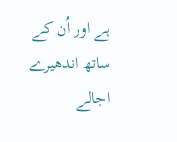ہے اور اُن کے ساتھ اندھیرے اجالے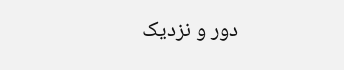دور و نزدیک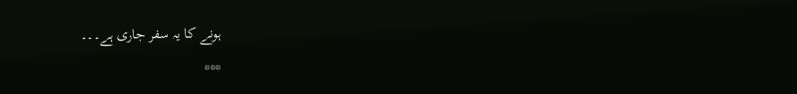ہونے کا یہ سفر جاری ہے۔۔۔
***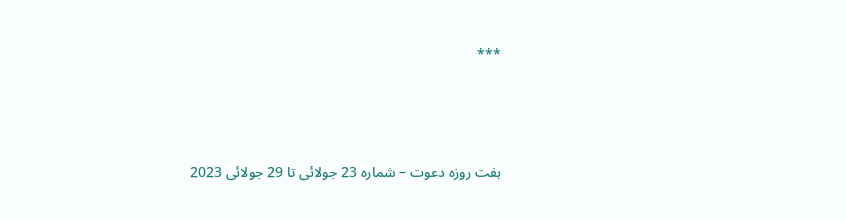***




ہفت روزہ دعوت – شمارہ 23 جولائی تا 29 جولائی 2023